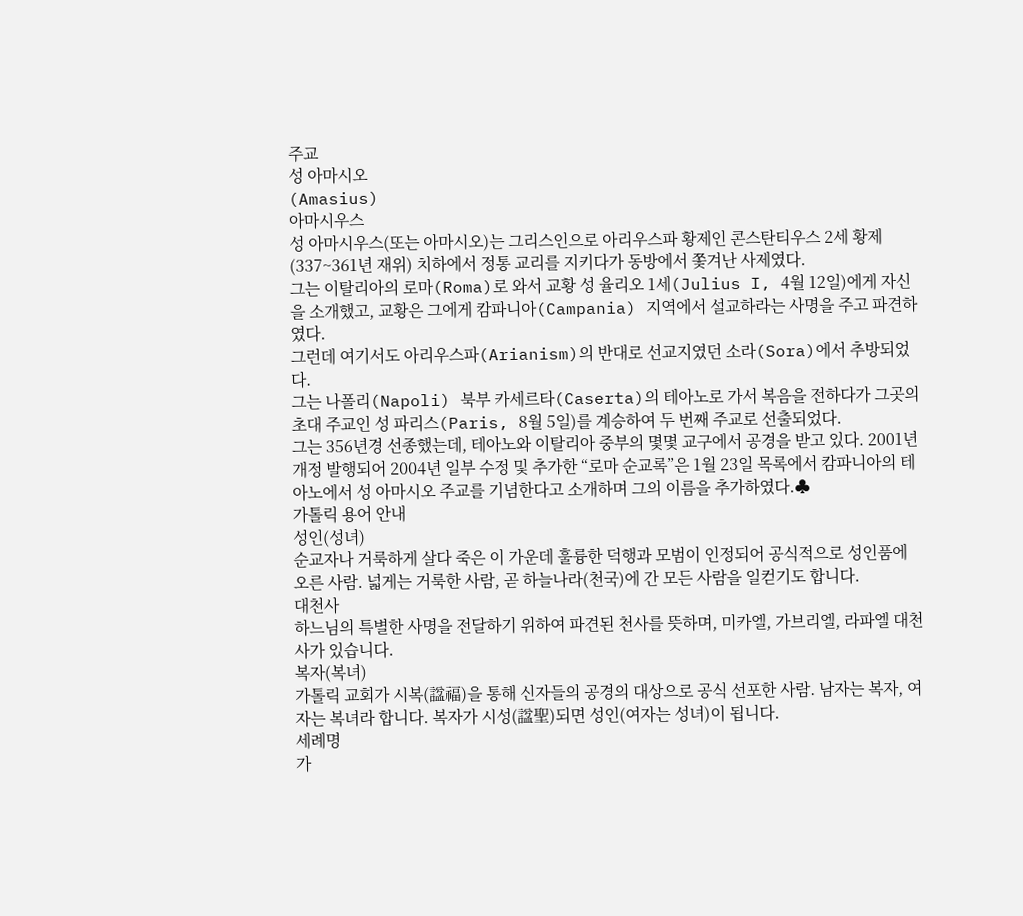주교
성 아마시오
(Amasius)
아마시우스
성 아마시우스(또는 아마시오)는 그리스인으로 아리우스파 황제인 콘스탄티우스 2세 황제(337~361년 재위) 치하에서 정통 교리를 지키다가 동방에서 쫓겨난 사제였다.
그는 이탈리아의 로마(Roma)로 와서 교황 성 율리오 1세(Julius I, 4월 12일)에게 자신을 소개했고, 교황은 그에게 캄파니아(Campania) 지역에서 설교하라는 사명을 주고 파견하였다.
그런데 여기서도 아리우스파(Arianism)의 반대로 선교지였던 소라(Sora)에서 추방되었다.
그는 나폴리(Napoli) 북부 카세르타(Caserta)의 테아노로 가서 복음을 전하다가 그곳의 초대 주교인 성 파리스(Paris, 8월 5일)를 계승하여 두 번째 주교로 선출되었다.
그는 356년경 선종했는데, 테아노와 이탈리아 중부의 몇몇 교구에서 공경을 받고 있다. 2001년 개정 발행되어 2004년 일부 수정 및 추가한 “로마 순교록”은 1월 23일 목록에서 캄파니아의 테아노에서 성 아마시오 주교를 기념한다고 소개하며 그의 이름을 추가하였다.♣
가톨릭 용어 안내
성인(성녀)
순교자나 거룩하게 살다 죽은 이 가운데 훌륭한 덕행과 모범이 인정되어 공식적으로 성인품에 오른 사람. 넓게는 거룩한 사람, 곧 하늘나라(천국)에 간 모든 사람을 일컫기도 합니다.
대천사
하느님의 특별한 사명을 전달하기 위하여 파견된 천사를 뜻하며, 미카엘, 가브리엘, 라파엘 대천사가 있습니다.
복자(복녀)
가톨릭 교회가 시복(諡福)을 통해 신자들의 공경의 대상으로 공식 선포한 사람. 남자는 복자, 여자는 복녀라 합니다. 복자가 시성(諡聖)되면 성인(여자는 성녀)이 됩니다.
세례명
가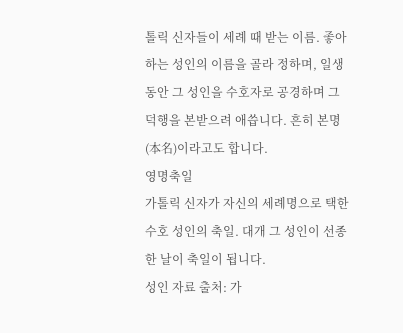톨릭 신자들이 세례 때 받는 이름. 좋아하는 성인의 이름을 골라 정하며, 일생 동안 그 성인을 수호자로 공경하며 그 덕행을 본받으려 애씁니다. 흔히 본명(本名)이라고도 합니다.
영명축일
가톨릭 신자가 자신의 세례명으로 택한 수호 성인의 축일. 대개 그 성인이 선종한 날이 축일이 됩니다.
성인 자료 출처: 가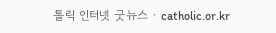톨릭 인터넷 굿뉴스 · catholic.or.kr